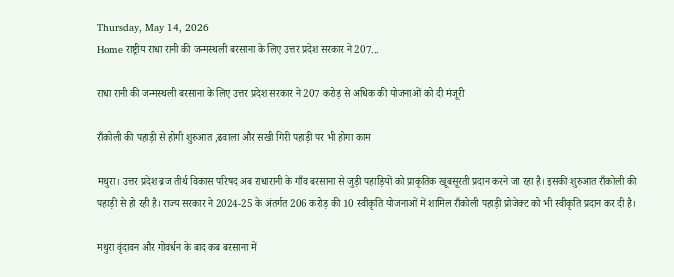Thursday, May 14, 2026
Home राष्ट्रीय राधा रानी की जन्मस्थली बरसाना के लिए उत्तर प्रदेश सरकार ने 207...

राधा रानी की जन्मस्थली बरसाना के लिए उत्तर प्रदेश सरकार ने 207 करोड़ से अधिक की योजनाओं को दी मंजूरी

राँकोली की पहाड़ी से होगी शुरुआत ,ढवाला और सखी गिरी पहाड़ी पर भी होगा काम

मथुरा। उत्तर प्रदेश ब्रज तीर्थ विकास परिषद अब राधारानी के गाँव बरसाना से जुड़ी पहाड़ियों को प्राकृतिक खूबसूरती प्रदान करने जा रहा है। इसकी शुरुआत राँकोली की पहाड़ी से हो रही है। राज्य सरकार ने 2024-25 के अंतर्गत 206 करोड़ की 10 स्वीकृति योजनाओं में शामिल राँकोली पहाड़ी प्रोजेक्ट को भी स्वीकृति प्रदान कर दी है।

मथुरा वृंदावन और गोवर्धन के बाद कब बरसाना में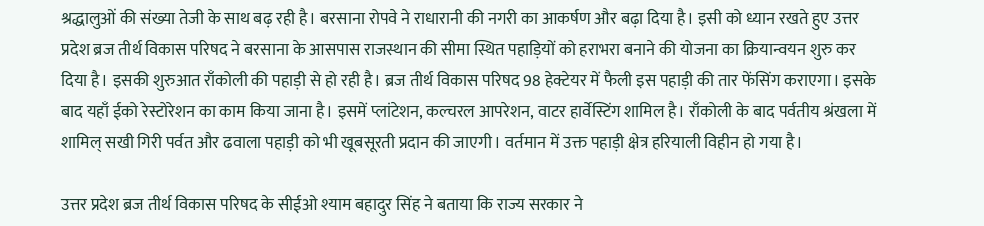श्रद्धालुओं की संख्या तेजी के साथ बढ़ रही है। बरसाना रोपवे ने राधारानी की नगरी का आकर्षण और बढ़ा दिया है। इसी को ध्यान रखते हुए उत्तर प्रदेश ब्रज तीर्थ विकास परिषद ने बरसाना के आसपास राजस्थान की सीमा स्थित पहाड़ियों को हराभरा बनाने की योजना का क्रियान्वयन शुरु कर दिया है। इसकी शुरुआत राँकोली की पहाड़ी से हो रही है। ब्रज तीर्थ विकास परिषद 98 हेक्टेयर में फैली इस पहाड़ी की तार फेंसिंग कराएगा। इसके बाद यहाँ ईको रेस्टोरेशन का काम किया जाना है। इसमें प्लांटेशन, कल्चरल आपरेशन, वाटर हार्वेस्टिंग शामिल है। राँकोली के बाद पर्वतीय श्रंखला में शामिल् सखी गिरी पर्वत और ढवाला पहाड़ी को भी खूबसूरती प्रदान की जाएगी। वर्तमान में उक्त पहाड़ी क्षेत्र हरियाली विहीन हो गया है।

उत्तर प्रदेश ब्रज तीर्थ विकास परिषद के सीईओ श्याम बहादुर सिंह ने बताया कि राज्य सरकार ने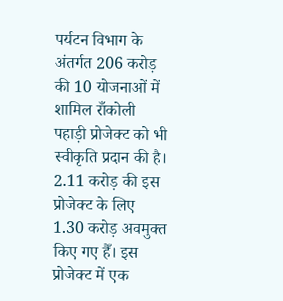पर्यटन विभाग के अंतर्गत 206 करोड़ की 10 योजनाओं में शामिल राँकोली पहाड़ी प्रोजेक्ट को भी स्वीकृति प्रदान की है। 2.11 करोड़ की इस प्रोजेक्ट के लिए 1.30 करोड़ अवमुक्त किए गए हैँ। इस प्रोजेक्ट में एक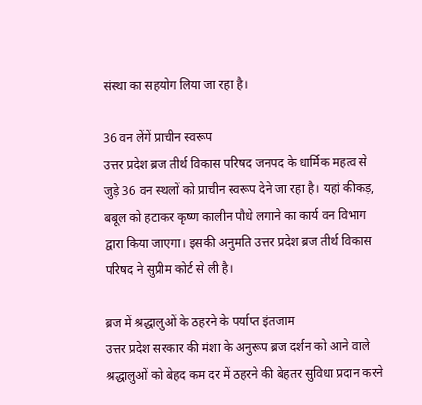संस्था का सहयोग लिया जा रहा है।

36 वन लेंगें प्राचीन स्वरूप
उत्तर प्रदेश ब्रज तीर्थ विकास परिषद जनपद के धार्मिक महत्व से जुड़े 36 वन स्थलों को प्राचीन स्वरूप देने जा रहा है। यहां कीकड़, बबूल को हटाकर कृष्ण कालीन पौधे लगाने का कार्य वन विभाग द्वारा किया जाएगा। इसकी अनुमति उत्तर प्रदेश ब्रज तीर्थ विकास परिषद ने सुप्रीम कोर्ट से ली है।

ब्रज में श्रद्धालुओं के ठहरने के पर्याप्त इंतजाम
उत्तर प्रदेश सरकार की मंशा के अनुरूप ब्रज दर्शन को आने वाले श्रद्धालुओं को बेहद कम दर में ठहरने की बेहतर सुविधा प्रदान करने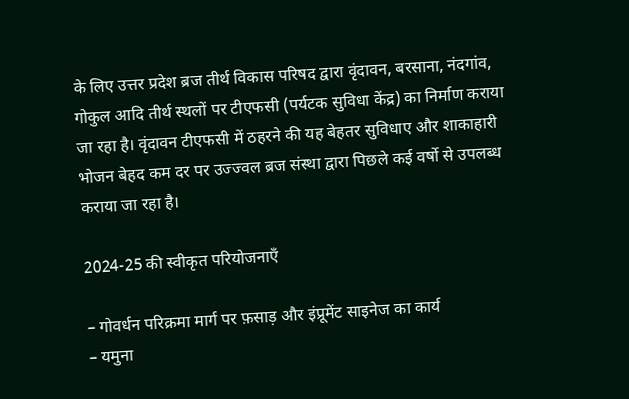के लिए उत्तर प्रदेश ब्रज तीर्थ विकास परिषद द्वारा वृंदावन, बरसाना, नंदगांव, गोकुल आदि तीर्थ स्थलों पर टीएफसी (पर्यटक सुविधा केंद्र) का निर्माण कराया जा रहा है। वृंदावन टीएफसी में ठहरने की यह बेहतर सुविधाए और शाकाहारी भोजन बेहद कम दर पर उज्ज्वल ब्रज संस्था द्वारा पिछले कई वर्षो से उपलब्ध कराया जा रहा है।

2024-25 की स्वीकृत परियोजनाएँ

– गोवर्धन परिक्रमा मार्ग पर फ़साड़ और इंप्रूमेंट साइनेज का कार्य
– यमुना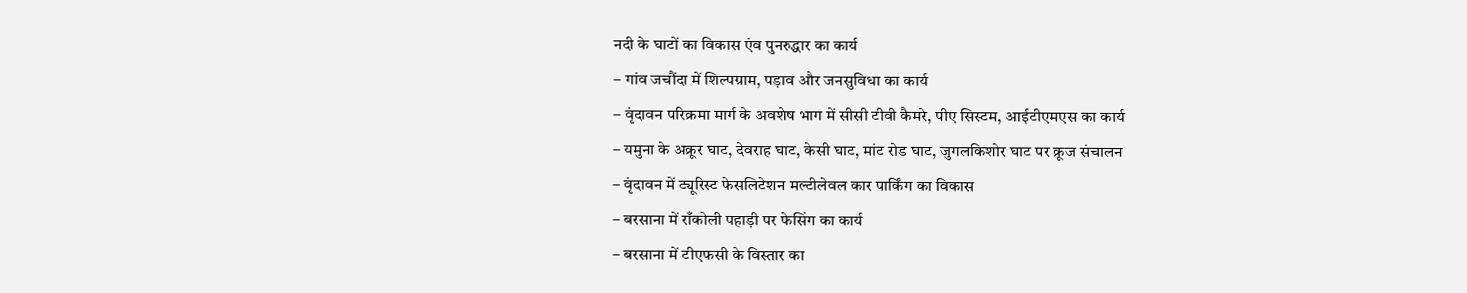नदी के घाटों का विकास एंव पुनरुद्धार का कार्य
– गांव जचौंदा में शिल्पग्राम, पड़ाव और जनसुविधा का कार्य
– वृंदावन परिक्रमा मार्ग के अवशेष भाग में सीसी टीवी कैमरे, पीए सिस्टम, आईटीएमएस का कार्य
– यमुना के अक्रूर घाट, देवराह घाट, केसी घाट, मांट रोड घाट, जुगलकिशोर घाट पर क्रूज संचालन
– वृंदावन में ट्यूरिस्ट फेसलिटेशन मल्टीलेवल कार पार्किंग का विकास
– बरसाना में राँकोली पहाड़ी पर फेसिंग का कार्य
– बरसाना में टीएफसी के विस्तार का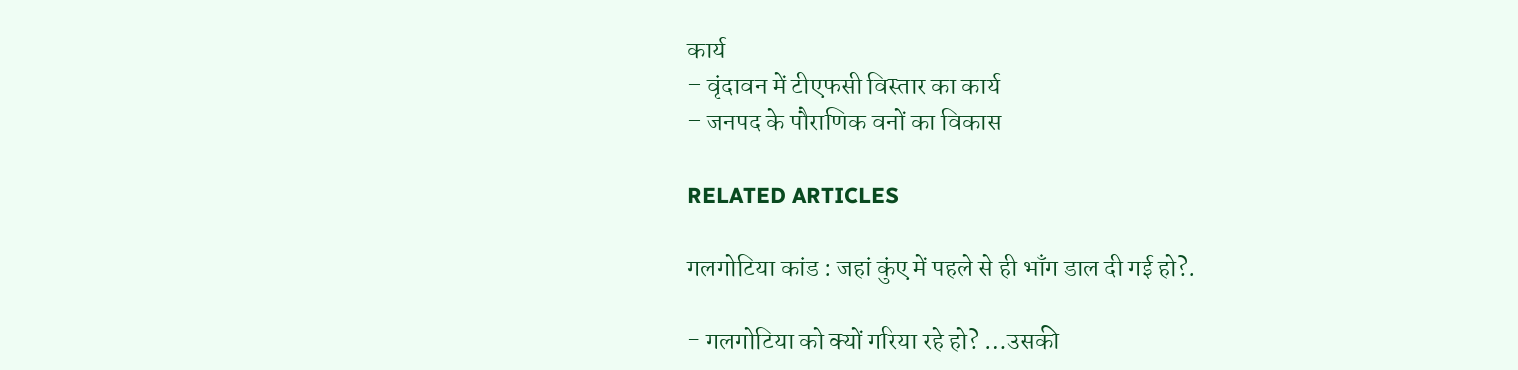कार्य
– वृंदावन में टीएफसी विस्तार का कार्य
– जनपद के पौराणिक वनों का विकास

RELATED ARTICLES

गलगोटिया कांड : जहां कुंए में पहले से ही भाँग डाल दी गई हो?.

- गलगोटिया को क्यों गरिया रहे हो? …उसकी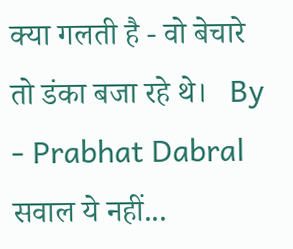क्या गलती है - वो बेचारे तो डंका बजा रहे थे।   By - Prabhat Dabral  सवाल ये नहीं...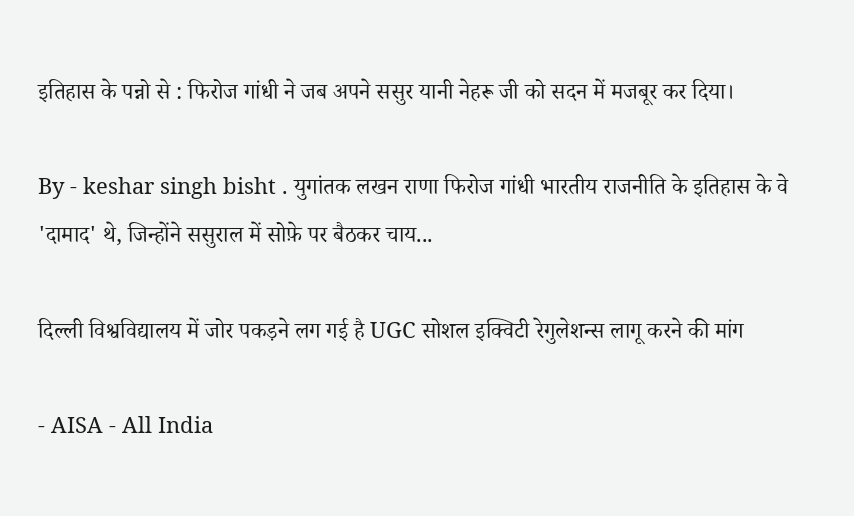इतिहास के पन्नो से : फिरोज गांधी ने जब अपने ससुर यानी नेहरू जी को सदन में मजबूर कर दिया।

By - keshar singh bisht . युगांतक लखन राणा फिरोज गांधी भारतीय राजनीति के इतिहास के वे 'दामाद' थे, जिन्होंने ससुराल में सोफ़े पर बैठकर चाय...

दिल्ली विश्वविद्यालय में जोर पकड़ने लग गई है UGC सोशल इक्विटी रेगुलेशन्स लागू करने की मांग

- AISA - All India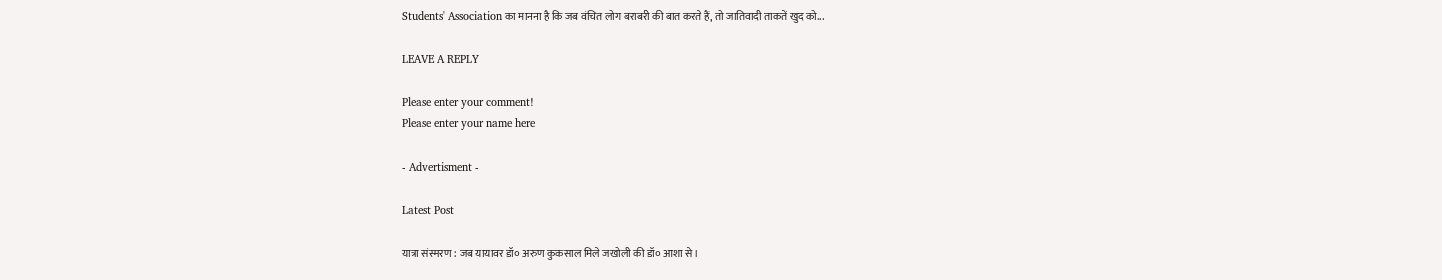Students' Association का मानना है कि जब वंचित लोग बराबरी की बात करते हैं, तो जातिवादी ताकतें खुद को...

LEAVE A REPLY

Please enter your comment!
Please enter your name here

- Advertisment -

Latest Post

यात्रा संस्मरण : जब यायावर डॉ० अरुण कुकसाल मिले जखोली की डॉ० आशा से।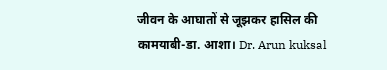जीवन के आघातों से जूझकर हासिल की कामयाबी-डा. आशा। Dr. Arun kuksal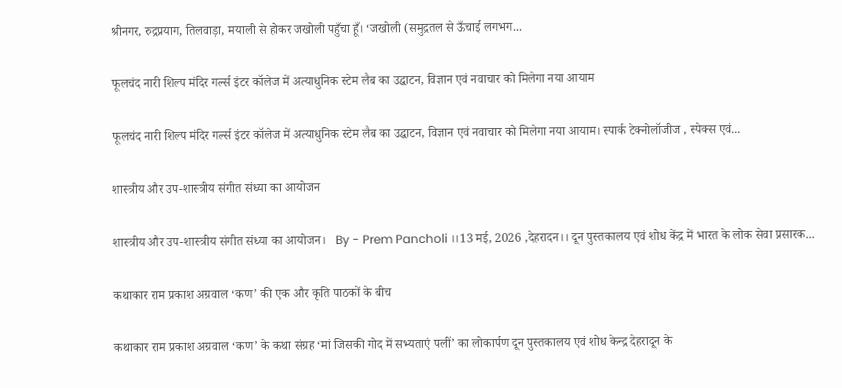श्रीनगर, रुद्रप्रयाग, तिलवाड़ा, मयाली से होकर जखोली पहुँचा हूँ। ‘जखोली (समुद्रतल से ऊँचाई लगभग...

फूलचंद नारी शिल्प मंदिर गर्ल्स इंटर कॉलेज में अत्याधुनिक स्टेम लैब का उद्घाटन, विज्ञान एवं नवाचार को मिलेगा नया आयाम

फूलचंद नारी शिल्प मंदिर गर्ल्स इंटर कॉलेज में अत्याधुनिक स्टेम लैब का उद्घाटन, विज्ञान एवं नवाचार को मिलेगा नया आयाम। स्पार्क टेक्नोलॉजीज , स्पेक्स एवं...

शास्त्रीय और उप-शास्त्रीय संगीत संध्या का आयोजन

शास्त्रीय और उप-शास्त्रीय संगीत संध्या का आयोजन।   By - Prem Pancholi ।।13 मई, 2026 ,देहरादन।। दून पुस्तकालय एवं शोध केंद्र में भारत के लोक सेवा प्रसारक...

कथाकार राम प्रकाश अग्रवाल ‘कण’ की एक और कृति पाठकों के बीच

कथाकार राम प्रकाश अग्रवाल ‘कण’ के कथा संग्रह ‘मां जिसकी गोद में सभ्यताएं पलीं’ का लोकार्पण दून पुस्तकालय एवं शोध केन्द्र देहरादून के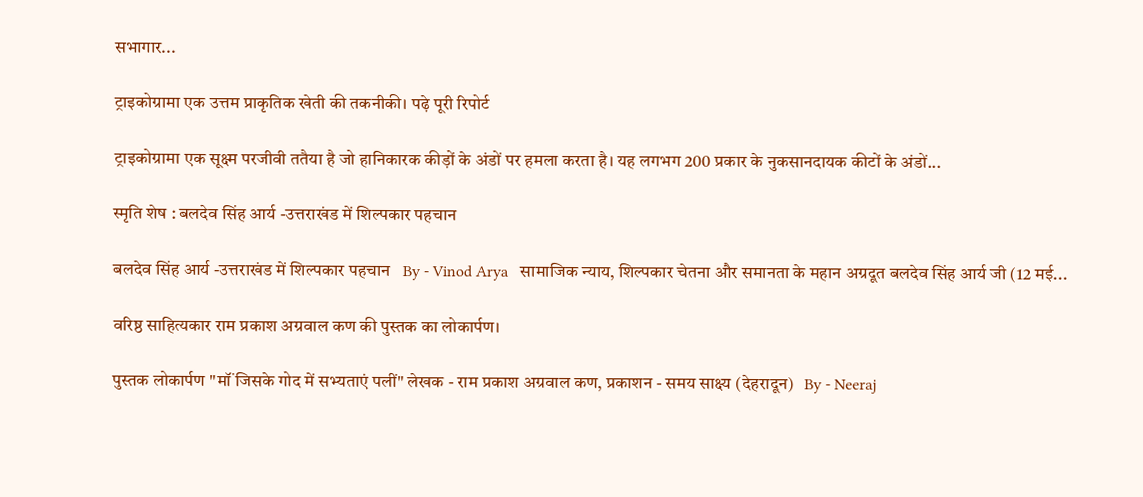सभागार...

ट्राइकोग्रामा एक उत्तम प्राकृतिक खेती की तकनीकी। पढ़े पूरी रिपोर्ट

ट्राइकोग्रामा एक सूक्ष्म परजीवी ततैया है जो हानिकारक कीड़ों के अंडों पर हमला करता है। यह लगभग 200 प्रकार के नुकसानदायक कीटों के अंडों...

स्मृति शेष : बलदेव सिंह आर्य -उत्तराखंड में शिल्पकार पहचान

बलदेव सिंह आर्य -उत्तराखंड में शिल्पकार पहचान   By - Vinod Arya   सामाजिक न्याय, शिल्पकार चेतना और समानता के महान अग्रदूत बलदेव सिंह आर्य जी (12 मई...

वरिष्ठ साहित्यकार राम प्रकाश अग्रवाल कण की पुस्तक का लोकार्पण।

पुस्तक लोकार्पण "मॉं जिसके गोद में सभ्यताएं पलीं" लेखक - राम प्रकाश अग्रवाल कण, प्रकाशन - समय साक्ष्य (देहरादून)   By - Neeraj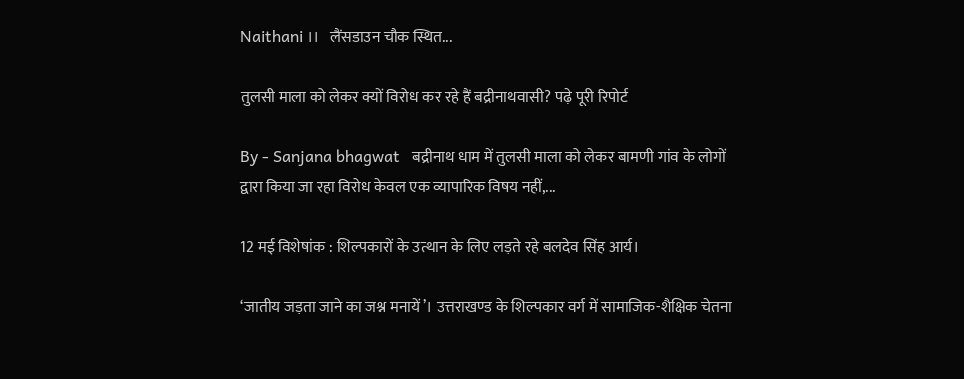Naithani ।।   लैंसडाउन चौक स्थित...

तुलसी माला को लेकर क्यों विरोध कर रहे हैं बद्रीनाथवासी? पढ़े पूरी रिपोर्ट

By - Sanjana bhagwat   बद्रीनाथ धाम में तुलसी माला को लेकर बामणी गांव के लोगों द्वारा किया जा रहा विरोध केवल एक व्यापारिक विषय नहीं,...

12 मई विशेषांक : शिल्पकारों के उत्थान के लिए लड़ते रहे बलदेव सिंह आर्य।

‘जातीय जड़ता जाने का जश्न मनायें’। उत्तराखण्ड के शिल्पकार वर्ग में सामाजिक-शैक्षिक चेतना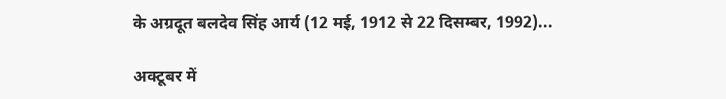के अग्रदूत बलदेव सिंह आर्य (12 मई, 1912 से 22 दिसम्बर, 1992)...

अक्टूबर में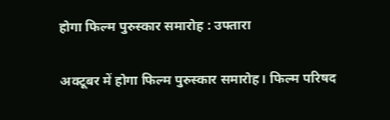होगा फिल्म पुरुस्कार समारोह : उफ्तारा

अक्टूबर में होगा फिल्म पुरुस्कार समारोह। फिल्म परिषद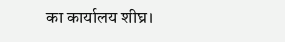का कार्यालय शीघ्र।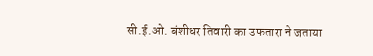सी.ई.ओ. बंशीधर तिवारी का उफतारा ने जताया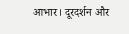आभार। दूरदर्शन और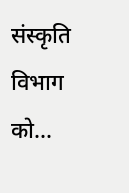संस्कृति विभाग को...